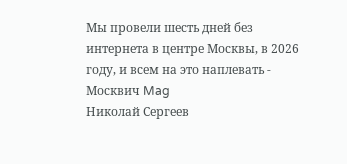Мы провели шесть дней без интернета в центре Москвы, в 2026 году, и всем на это наплевать - Москвич Mag
Николай Сергеев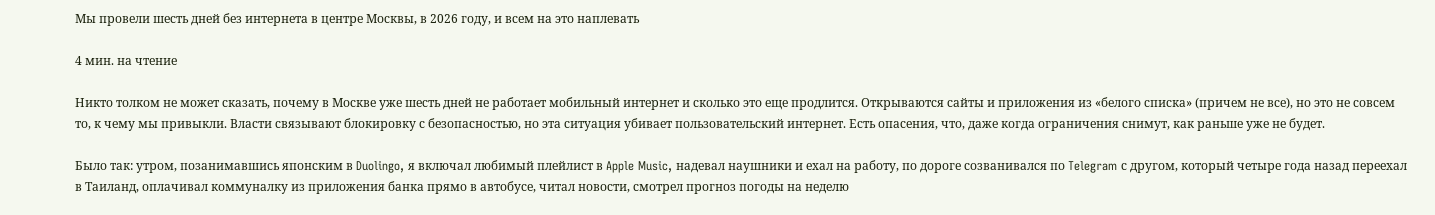Мы провели шесть дней без интернета в центре Москвы, в 2026 году, и всем на это наплевать

4 мин. на чтение

Никто толком не может сказать, почему в Москве уже шесть дней не работает мобильный интернет и сколько это еще продлится. Открываются сайты и приложения из «белого списка» (причем не все), но это не совсем то, к чему мы привыкли. Власти связывают блокировку с безопасностью, но эта ситуация убивает пользовательский интернет. Есть опасения, что, даже когда ограничения снимут, как раньше уже не будет.

Было так: утром, позанимавшись японским в Duolingo, я включал любимый плейлист в Apple Music, надевал наушники и ехал на работу, по дороге созванивался по Telegram с другом, который четыре года назад переехал в Таиланд, оплачивал коммуналку из приложения банка прямо в автобусе, читал новости, смотрел прогноз погоды на неделю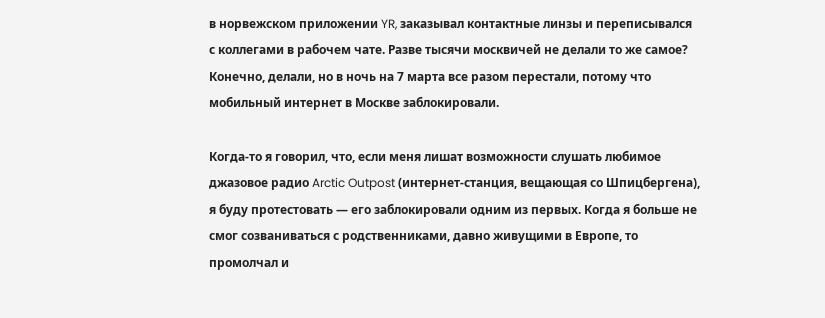в норвежском приложении YR, заказывал контактные линзы и переписывался с коллегами в рабочем чате. Разве тысячи москвичей не делали то же самое? Конечно, делали, но в ночь на 7 марта все разом перестали, потому что мобильный интернет в Москве заблокировали.

Когда-то я говорил, что, если меня лишат возможности слушать любимое джазовое радио Arctic Outpost (интернет-станция, вещающая со Шпицбергена), я буду протестовать — его заблокировали одним из первых. Когда я больше не смог созваниваться с родственниками, давно живущими в Европе, то промолчал и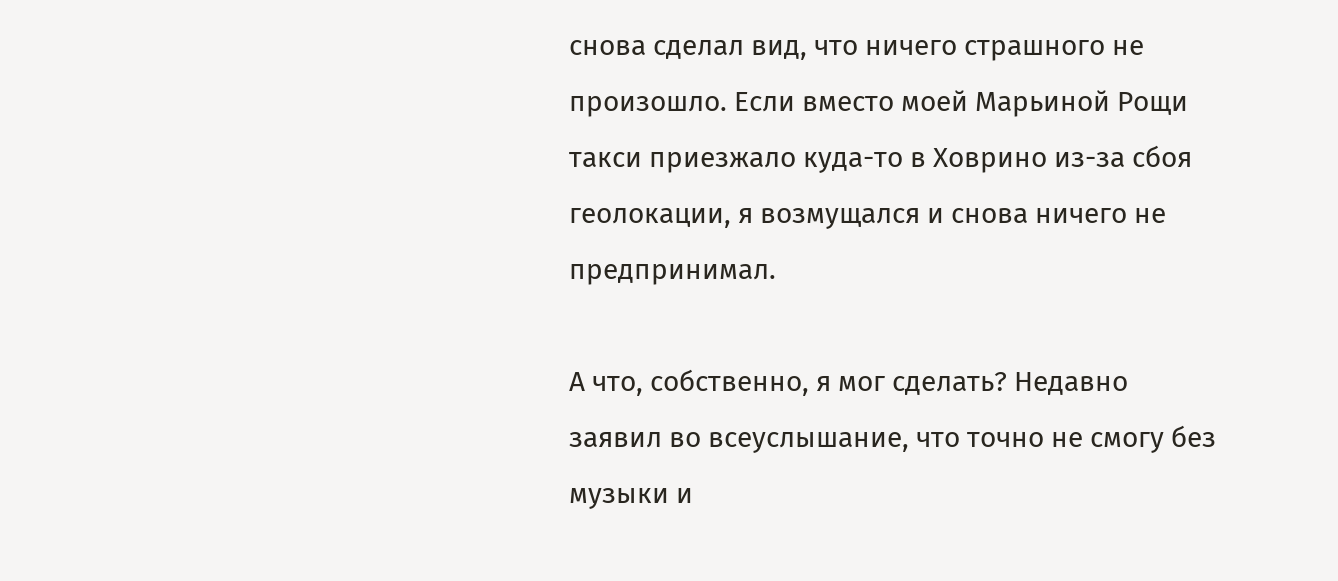снова сделал вид, что ничего страшного не произошло. Если вместо моей Марьиной Рощи такси приезжало куда-то в Ховрино из-за сбоя геолокации, я возмущался и снова ничего не предпринимал.

А что, собственно, я мог сделать? Недавно заявил во всеуслышание, что точно не смогу без музыки и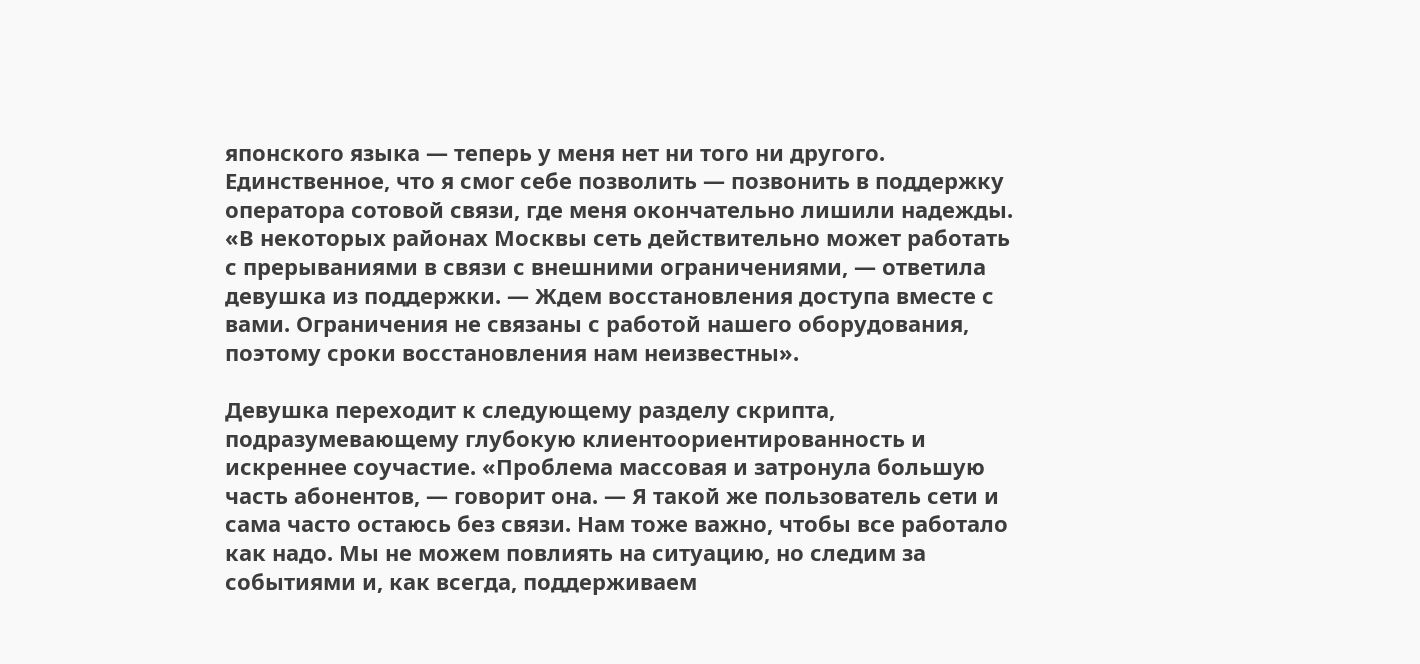японского языка — теперь у меня нет ни того ни другого. Единственное, что я смог себе позволить — позвонить в поддержку оператора сотовой связи, где меня окончательно лишили надежды. «В некоторых районах Москвы сеть действительно может работать с прерываниями в связи с внешними ограничениями, — ответила девушка из поддержки. — Ждем восстановления доступа вместе с вами. Ограничения не связаны с работой нашего оборудования, поэтому сроки восстановления нам неизвестны».

Девушка переходит к следующему разделу скрипта, подразумевающему глубокую клиентоориентированность и искреннее соучастие. «Проблема массовая и затронула большую часть абонентов, — говорит она. — Я такой же пользователь сети и сама часто остаюсь без связи. Нам тоже важно, чтобы все работало как надо. Мы не можем повлиять на ситуацию, но следим за событиями и, как всегда, поддерживаем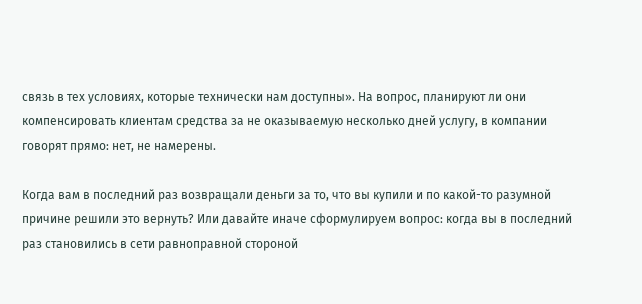связь в тех условиях, которые технически нам доступны». На вопрос, планируют ли они компенсировать клиентам средства за не оказываемую несколько дней услугу, в компании говорят прямо: нет, не намерены.

Когда вам в последний раз возвращали деньги за то, что вы купили и по какой-то разумной причине решили это вернуть? Или давайте иначе сформулируем вопрос: когда вы в последний раз становились в сети равноправной стороной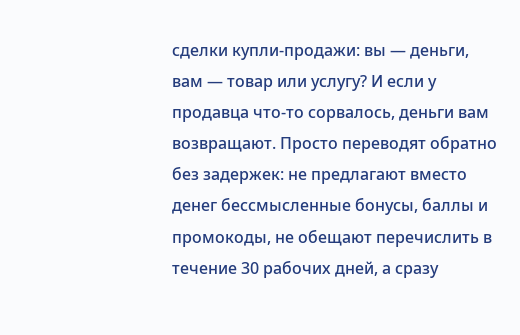сделки купли-продажи: вы — деньги, вам — товар или услугу? И если у продавца что-то сорвалось, деньги вам возвращают. Просто переводят обратно без задержек: не предлагают вместо денег бессмысленные бонусы, баллы и промокоды, не обещают перечислить в течение 30 рабочих дней, а сразу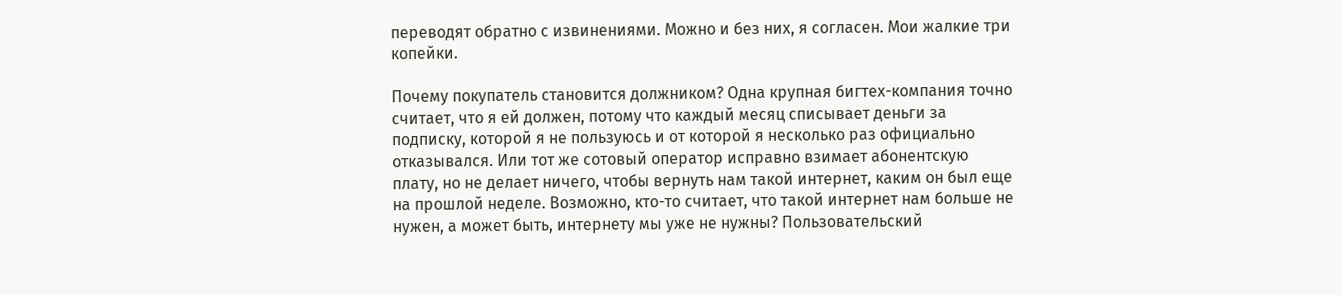переводят обратно с извинениями. Можно и без них, я согласен. Мои жалкие три копейки.

Почему покупатель становится должником? Одна крупная бигтех-компания точно считает, что я ей должен, потому что каждый месяц списывает деньги за подписку, которой я не пользуюсь и от которой я несколько раз официально отказывался. Или тот же сотовый оператор исправно взимает абонентскую плату, но не делает ничего, чтобы вернуть нам такой интернет, каким он был еще на прошлой неделе. Возможно, кто-то считает, что такой интернет нам больше не нужен, а может быть, интернету мы уже не нужны? Пользовательский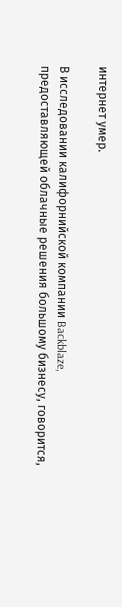интернет умер.

В исследовании калифорнийской компании Backblaze, предоставляющей облачные решения большому бизнесу, говорится,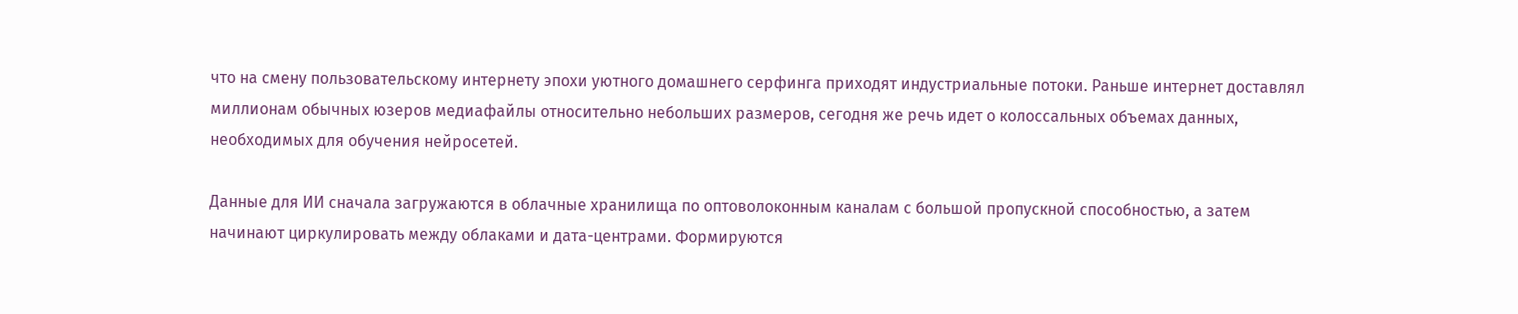что на смену пользовательскому интернету эпохи уютного домашнего серфинга приходят индустриальные потоки. Раньше интернет доставлял миллионам обычных юзеров медиафайлы относительно небольших размеров, сегодня же речь идет о колоссальных объемах данных, необходимых для обучения нейросетей.

Данные для ИИ сначала загружаются в облачные хранилища по оптоволоконным каналам с большой пропускной способностью, а затем начинают циркулировать между облаками и дата-центрами. Формируются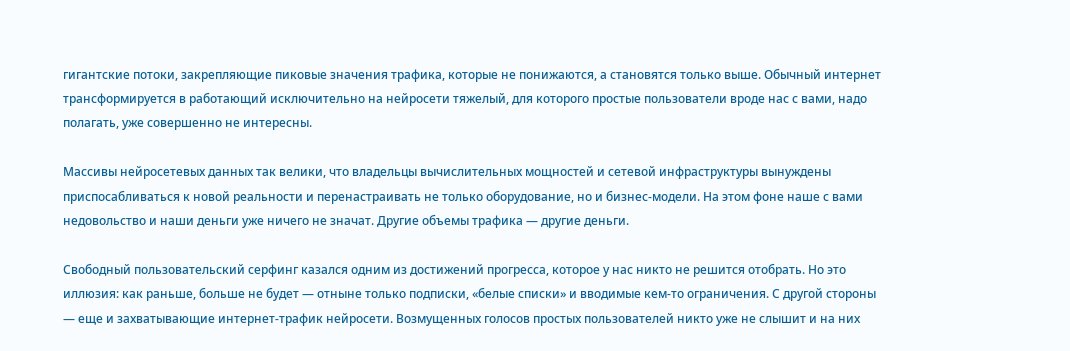гигантские потоки, закрепляющие пиковые значения трафика, которые не понижаются, а становятся только выше. Обычный интернет трансформируется в работающий исключительно на нейросети тяжелый, для которого простые пользователи вроде нас с вами, надо полагать, уже совершенно не интересны.

Массивы нейросетевых данных так велики, что владельцы вычислительных мощностей и сетевой инфраструктуры вынуждены приспосабливаться к новой реальности и перенастраивать не только оборудование, но и бизнес-модели. На этом фоне наше с вами недовольство и наши деньги уже ничего не значат. Другие объемы трафика — другие деньги.

Свободный пользовательский серфинг казался одним из достижений прогресса, которое у нас никто не решится отобрать. Но это иллюзия: как раньше, больше не будет — отныне только подписки, «белые списки» и вводимые кем-то ограничения. С другой стороны — еще и захватывающие интернет-трафик нейросети. Возмущенных голосов простых пользователей никто уже не слышит и на них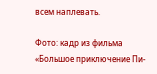всем наплевать.

Фото: кадр из фильма «Большое приключение Пи-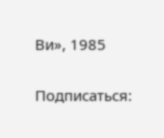Ви», 1985

Подписаться: